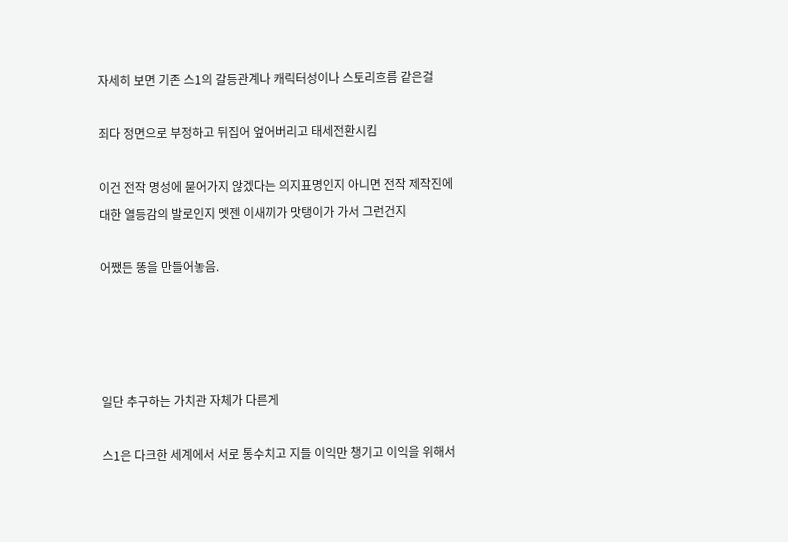자세히 보면 기존 스1의 갈등관계나 캐릭터성이나 스토리흐름 같은걸

죄다 정면으로 부정하고 뒤집어 엎어버리고 태세전환시킴

이건 전작 명성에 묻어가지 않겠다는 의지표명인지 아니면 전작 제작진에 대한 열등감의 발로인지 멧젠 이새끼가 맛탱이가 가서 그런건지

어쨌든 똥을 만들어놓음.




일단 추구하는 가치관 자체가 다른게

스1은 다크한 세계에서 서로 통수치고 지들 이익만 챙기고 이익을 위해서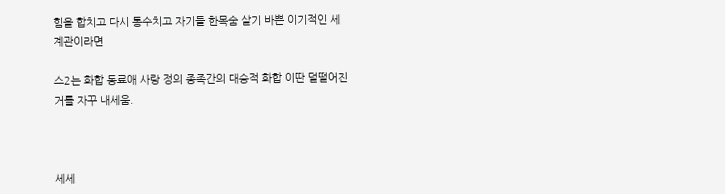힘을 합치고 다시 통수치고 자기들 한목숨 살기 바쁜 이기적인 세계관이라면

스2는 화합 동료애 사랑 정의 종족간의 대승적 화합 이딴 덜떨어진거를 자꾸 내세움.



세세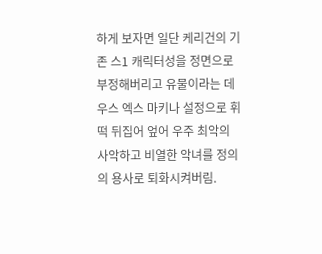하게 보자면 일단 케리건의 기존 스1 캐릭터성을 정면으로 부정해버리고 유물이라는 데우스 엑스 마키나 설정으로 휘떡 뒤집어 엎어 우주 최악의 사악하고 비열한 악녀를 정의의 용사로 퇴화시켜버림.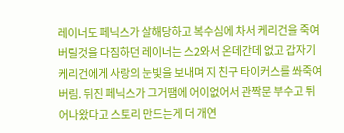레이너도 페닉스가 살해당하고 복수심에 차서 케리건을 죽여버릴것을 다짐하던 레이너는 스2와서 온데간데 없고 갑자기 케리건에게 사랑의 눈빛을 보내며 지 친구 타이커스를 쏴죽여버림. 뒤진 페닉스가 그거땜에 어이없어서 관짝문 부수고 튀어나왔다고 스토리 만드는게 더 개연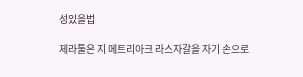성있을법

제라툴은 지 메트리아크 라스자갈을 자기 손으로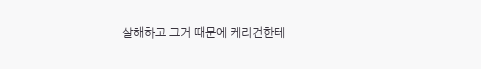살해하고 그거 때문에 케리건한테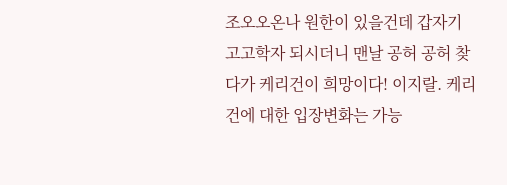조오오온나 원한이 있을건데 갑자기 고고학자 되시더니 맨날 공허 공허 찾다가 케리건이 희망이다! 이지랄. 케리건에 대한 입장변화는 가능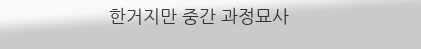한거지만 중간 과정묘사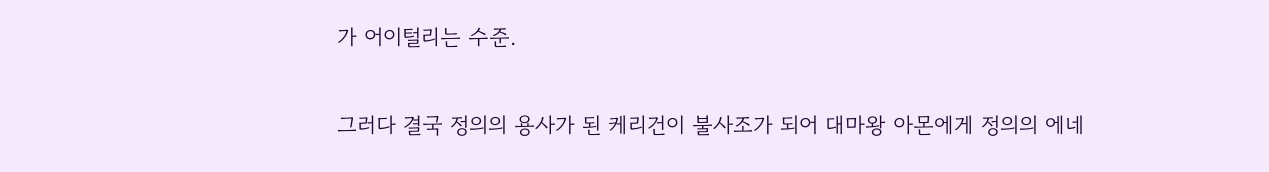가 어이털리는 수준.

그러다 결국 정의의 용사가 된 케리건이 불사조가 되어 대마왕 아몬에게 정의의 에네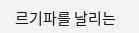르기파를 날리는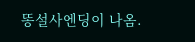똥설사엔딩이 나옴.